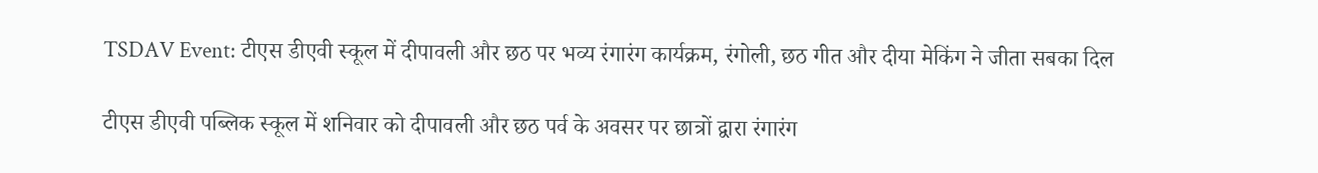TSDAV Event: टीएस डीएवी स्कूल में दीपावली और छठ पर भव्य रंगारंग कार्यक्रम, रंगोली, छठ गीत और दीया मेकिंग ने जीता सबका दिल

टीएस डीएवी पब्लिक स्कूल में शनिवार को दीपावली और छठ पर्व के अवसर पर छात्रों द्वारा रंगारंग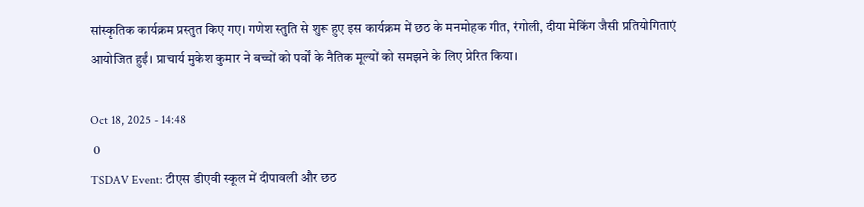सांस्कृतिक कार्यक्रम प्रस्तुत किए गए। गणेश स्तुति से शुरू हुए इस कार्यक्रम में छठ के मनमोहक गीत, रंगोली, दीया मेकिंग जैसी प्रतियोगिताएं आयोजित हुईं। प्राचार्य मुकेश कुमार ने बच्चों को पर्वों के नैतिक मूल्यों को समझने के लिए प्रेरित किया।

Oct 18, 2025 - 14:48
 0
TSDAV Event: टीएस डीएवी स्कूल में दीपावली और छठ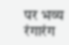पर भव्य रंगारंग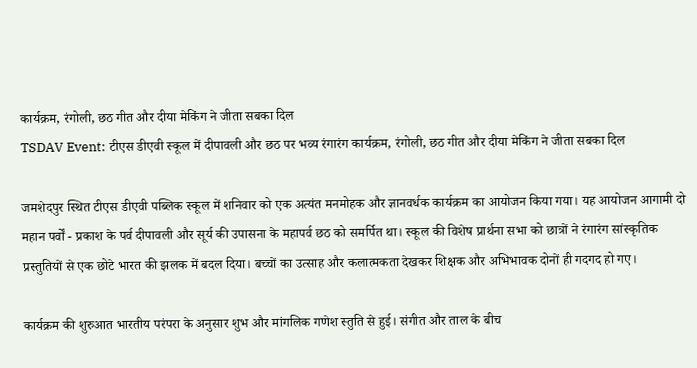कार्यक्रम, रंगोली, छठ गीत और दीया मेकिंग ने जीता सबका दिल
TSDAV Event: टीएस डीएवी स्कूल में दीपावली और छठ पर भव्य रंगारंग कार्यक्रम, रंगोली, छठ गीत और दीया मेकिंग ने जीता सबका दिल

जमशेदपुर स्थित टीएस डीएवी पब्लिक स्कूल में शनिवार को एक अत्यंत मनमोहक और ज्ञानवर्धक कार्यक्रम का आयोजन किया गया। यह आयोजन आगामी दो महान पर्वों - प्रकाश के पर्व दीपावली और सूर्य की उपासना के महापर्व छठ को समर्पित था। स्कूल की विशेष प्रार्थना सभा को छात्रों ने रंगारंग सांस्कृतिक प्रस्तुतियों से एक छोटे भारत की झलक में बदल दिया। बच्चों का उत्साह और कलात्मकता देखकर शिक्षक और अभिभावक दोनों ही गदगद हो गए।

कार्यक्रम की शुरुआत भारतीय परंपरा के अनुसार शुभ और मांगलिक गणेश स्तुति से हुई। संगीत और ताल के बीच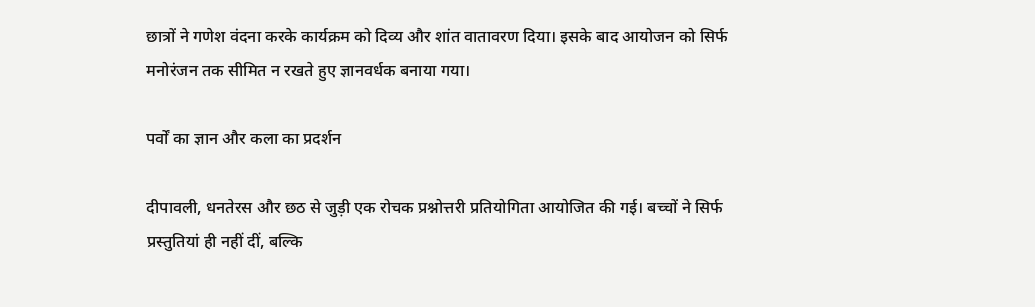छात्रों ने गणेश वंदना करके कार्यक्रम को दिव्य और शांत वातावरण दिया। इसके बाद आयोजन को सिर्फ मनोरंजन तक सीमित न रखते हुए ज्ञानवर्धक बनाया गया।

पर्वों का ज्ञान और कला का प्रदर्शन

दीपावली, धनतेरस और छठ से जुड़ी एक रोचक प्रश्नोत्तरी प्रतियोगिता आयोजित की गई। बच्चों ने सिर्फ प्रस्तुतियां ही नहीं दीं, बल्कि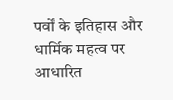पर्वों के इतिहास और धार्मिक महत्व पर आधारित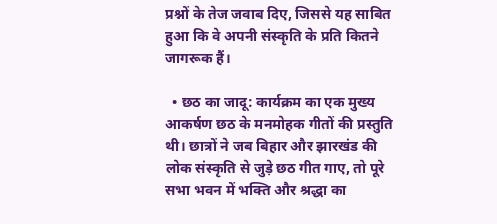प्रश्नों के तेज जवाब दिए, जिससे यह साबित हुआ कि वे अपनी संस्कृति के प्रति कितने जागरूक हैं।

  • छठ का जादू: कार्यक्रम का एक मुख्य आकर्षण छठ के मनमोहक गीतों की प्रस्तुति थी। छात्रों ने जब बिहार और झारखंड की लोक संस्कृति से जुड़े छठ गीत गाए, तो पूरे सभा भवन में भक्ति और श्रद्धा का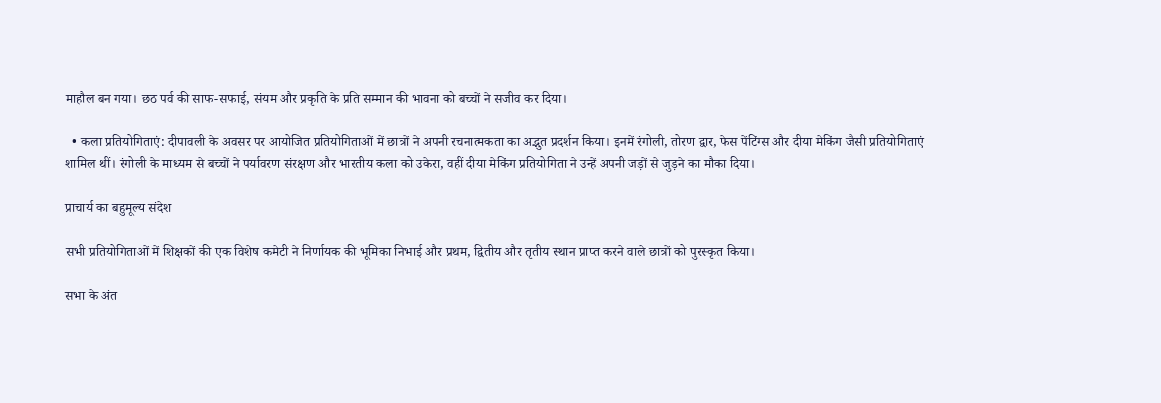माहौल बन गया। छठ पर्व की साफ-सफाई, संयम और प्रकृति के प्रति सम्मान की भावना को बच्चों ने सजीव कर दिया।

  • कला प्रतियोगिताएं: दीपावली के अवसर पर आयोजित प्रतियोगिताओं में छात्रों ने अपनी रचनात्मकता का अद्भुत प्रदर्शन किया। इनमें रंगोली, तोरण द्वार, फेस पेंटिंग्स और दीया मेकिंग जैसी प्रतियोगिताएं शामिल थीं। रंगोली के माध्यम से बच्चों ने पर्यावरण संरक्षण और भारतीय कला को उकेरा, वहीं दीया मेकिंग प्रतियोगिता ने उन्हें अपनी जड़ों से जुड़ने का मौका दिया।

प्राचार्य का बहुमूल्य संदेश

सभी प्रतियोगिताओं में शिक्षकों की एक विशेष कमेटी ने निर्णायक की भूमिका निभाई और प्रथम, द्वितीय और तृतीय स्थान प्राप्त करने वाले छात्रों को पुरस्कृत किया।

सभा के अंत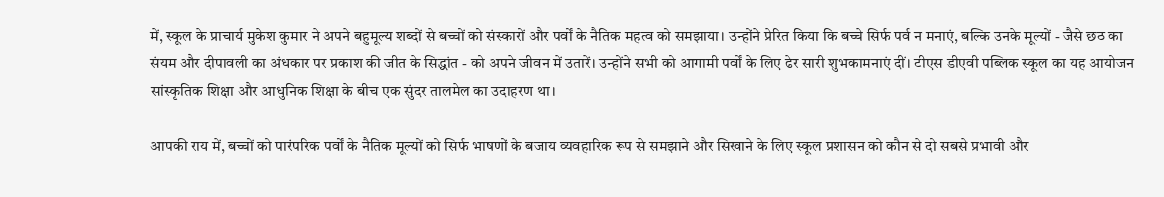में, स्कूल के प्राचार्य मुकेश कुमार ने अपने बहुमूल्य शब्दों से बच्चों को संस्कारों और पर्वों के नैतिक महत्व को समझाया। उन्होंने प्रेरित किया कि बच्चे सिर्फ पर्व न मनाएं, बल्कि उनके मूल्यों - जैसे छठ का संयम और दीपावली का अंधकार पर प्रकाश की जीत के सिद्धांत - को अपने जीवन में उतारें। उन्होंने सभी को आगामी पर्वों के लिए ढेर सारी शुभकामनाएं दीं। टीएस डीएवी पब्लिक स्कूल का यह आयोजन सांस्कृतिक शिक्षा और आधुनिक शिक्षा के बीच एक सुंदर तालमेल का उदाहरण था।

आपकी राय में, बच्चों को पारंपरिक पर्वों के नैतिक मूल्यों को सिर्फ भाषणों के बजाय व्यवहारिक रूप से समझाने और सिखाने के लिए स्कूल प्रशासन को कौन से दो सबसे प्रभावी और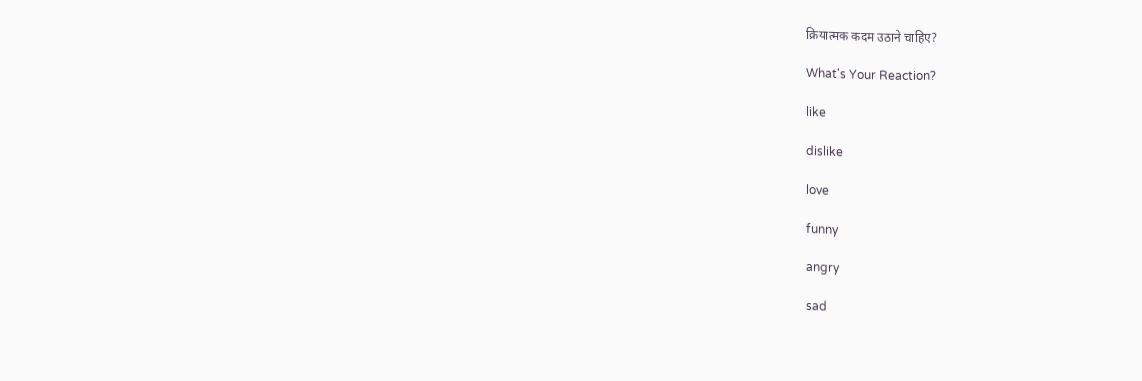क्रियात्मक कदम उठाने चाहिए?

What's Your Reaction?

like

dislike

love

funny

angry

sad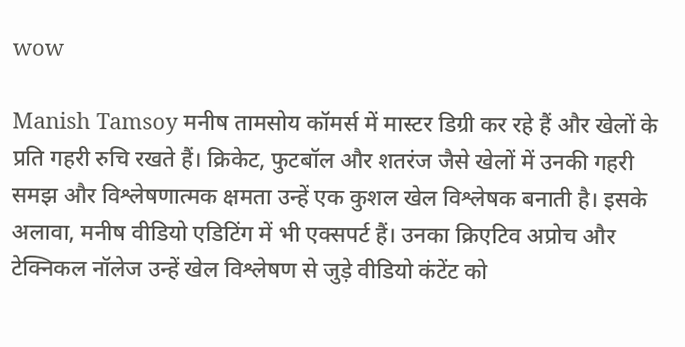wow

Manish Tamsoy मनीष तामसोय कॉमर्स में मास्टर डिग्री कर रहे हैं और खेलों के प्रति गहरी रुचि रखते हैं। क्रिकेट, फुटबॉल और शतरंज जैसे खेलों में उनकी गहरी समझ और विश्लेषणात्मक क्षमता उन्हें एक कुशल खेल विश्लेषक बनाती है। इसके अलावा, मनीष वीडियो एडिटिंग में भी एक्सपर्ट हैं। उनका क्रिएटिव अप्रोच और टेक्निकल नॉलेज उन्हें खेल विश्लेषण से जुड़े वीडियो कंटेंट को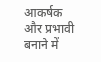आकर्षक और प्रभावी बनाने में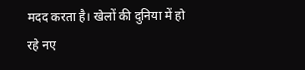मदद करता है। खेलों की दुनिया में हो रहे नए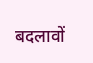बदलावों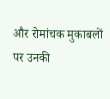और रोमांचक मुकाबलों पर उनकी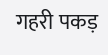गहरी पकड़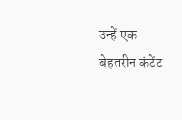उन्हें एक बेहतरीन कंटेंट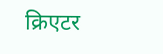क्रिएटर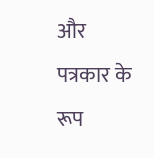और पत्रकार के रूप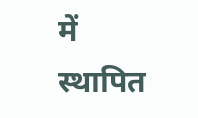में स्थापित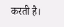करती है।